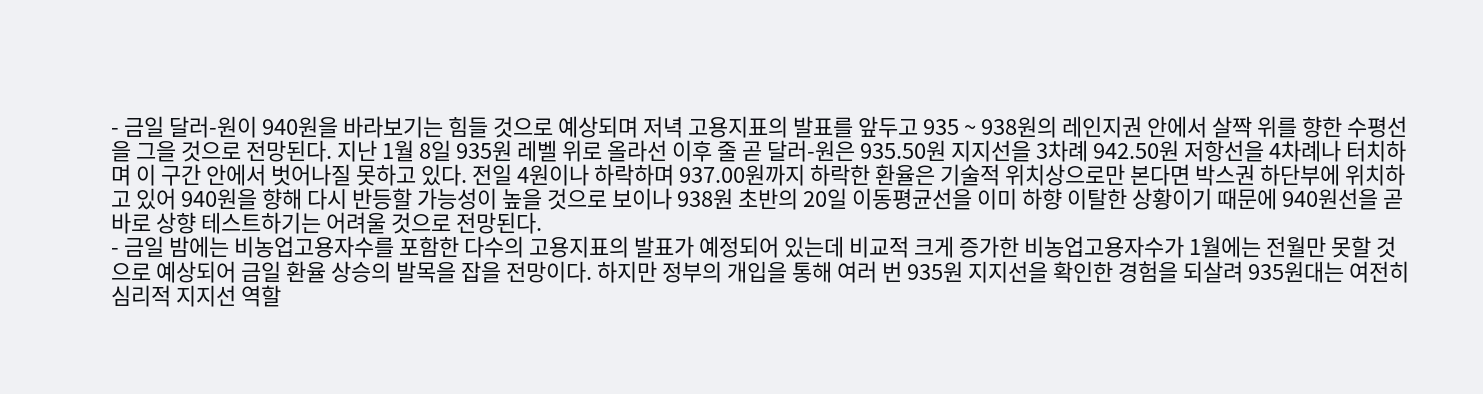- 금일 달러-원이 940원을 바라보기는 힘들 것으로 예상되며 저녁 고용지표의 발표를 앞두고 935 ~ 938원의 레인지권 안에서 살짝 위를 향한 수평선을 그을 것으로 전망된다. 지난 1월 8일 935원 레벨 위로 올라선 이후 줄 곧 달러-원은 935.50원 지지선을 3차례 942.50원 저항선을 4차례나 터치하며 이 구간 안에서 벗어나질 못하고 있다. 전일 4원이나 하락하며 937.00원까지 하락한 환율은 기술적 위치상으로만 본다면 박스권 하단부에 위치하고 있어 940원을 향해 다시 반등할 가능성이 높을 것으로 보이나 938원 초반의 20일 이동평균선을 이미 하향 이탈한 상황이기 때문에 940원선을 곧바로 상향 테스트하기는 어려울 것으로 전망된다.
- 금일 밤에는 비농업고용자수를 포함한 다수의 고용지표의 발표가 예정되어 있는데 비교적 크게 증가한 비농업고용자수가 1월에는 전월만 못할 것으로 예상되어 금일 환율 상승의 발목을 잡을 전망이다. 하지만 정부의 개입을 통해 여러 번 935원 지지선을 확인한 경험을 되살려 935원대는 여전히 심리적 지지선 역할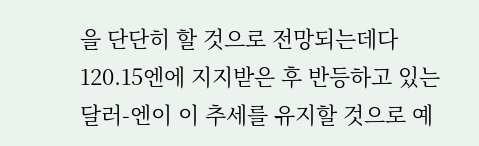을 단단히 할 것으로 전망되는데다 120.15엔에 지지받은 후 반등하고 있는 달러-엔이 이 추세를 유지할 것으로 예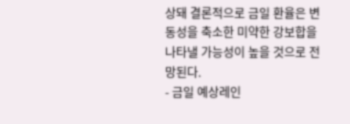상돼 결론적으로 금일 환율은 변동성을 축소한 미약한 강보합을 나타낼 가능성이 높을 것으로 전망된다.
- 금일 예상레인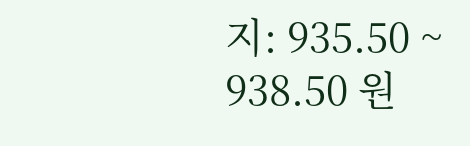지: 935.50 ~ 938.50 원